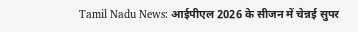Tamil Nadu News: आईपीएल 2026 के सीजन में चेन्नई सुपर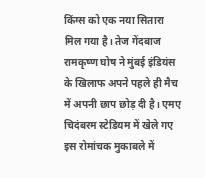किंग्स को एक नया सितारा मिल गया है। तेज गेंदबाज रामकृष्ण घोष ने मुंबई इंडियंस के खिलाफ अपने पहले ही मैच में अपनी छाप छोड़ दी है। एमए चिदंबरम स्टेडियम में खेले गए इस रोमांचक मुकाबले में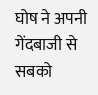घोष ने अपनी गेंदबाजी से सबको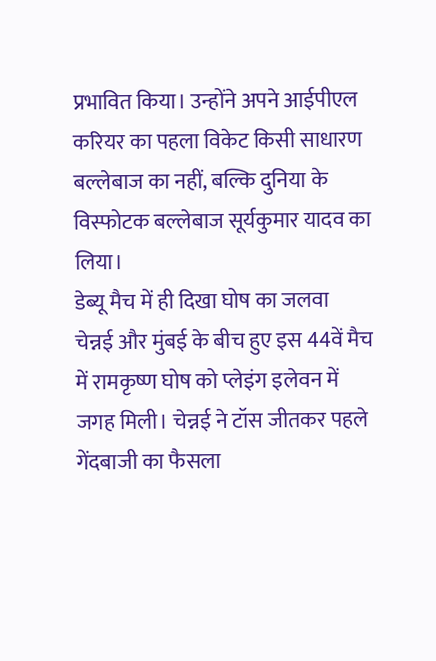प्रभावित किया। उन्होंने अपने आईपीएल करियर का पहला विकेट किसी साधारण बल्लेबाज का नहीं, बल्कि दुनिया के विस्फोटक बल्लेबाज सूर्यकुमार यादव का लिया।
डेब्यू मैच में ही दिखा घोष का जलवा
चेन्नई और मुंबई के बीच हुए इस 44वें मैच में रामकृष्ण घोष को प्लेइंग इलेवन में जगह मिली। चेन्नई ने टॉस जीतकर पहले गेंदबाजी का फैसला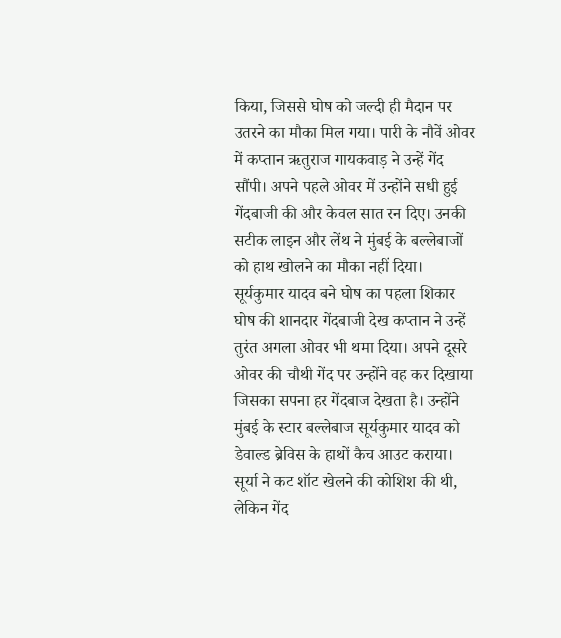किया, जिससे घोष को जल्दी ही मैदान पर उतरने का मौका मिल गया। पारी के नौवें ओवर में कप्तान ऋतुराज गायकवाड़ ने उन्हें गेंद सौंपी। अपने पहले ओवर में उन्होंने सधी हुई गेंदबाजी की और केवल सात रन दिए। उनकी सटीक लाइन और लेंथ ने मुंबई के बल्लेबाजों को हाथ खोलने का मौका नहीं दिया।
सूर्यकुमार यादव बने घोष का पहला शिकार
घोष की शानदार गेंदबाजी देख कप्तान ने उन्हें तुरंत अगला ओवर भी थमा दिया। अपने दूसरे ओवर की चौथी गेंद पर उन्होंने वह कर दिखाया जिसका सपना हर गेंदबाज देखता है। उन्होंने मुंबई के स्टार बल्लेबाज सूर्यकुमार यादव को डेवाल्ड ब्रेविस के हाथों कैच आउट कराया। सूर्या ने कट शॉट खेलने की कोशिश की थी, लेकिन गेंद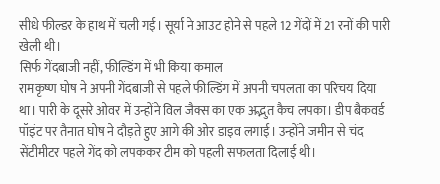सीधे फील्डर के हाथ में चली गई। सूर्या ने आउट होने से पहले 12 गेंदों में 21 रनों की पारी खेली थी।
सिर्फ गेंदबाजी नहीं, फील्डिंग में भी किया कमाल
रामकृष्ण घोष ने अपनी गेंदबाजी से पहले फील्डिंग में अपनी चपलता का परिचय दिया था। पारी के दूसरे ओवर में उन्होंने विल जैक्स का एक अद्भुत कैच लपका। डीप बैकवर्ड पॉइंट पर तैनात घोष ने दौड़ते हुए आगे की ओर डाइव लगाई। उन्होंने जमीन से चंद सेंटीमीटर पहले गेंद को लपककर टीम को पहली सफलता दिलाई थी।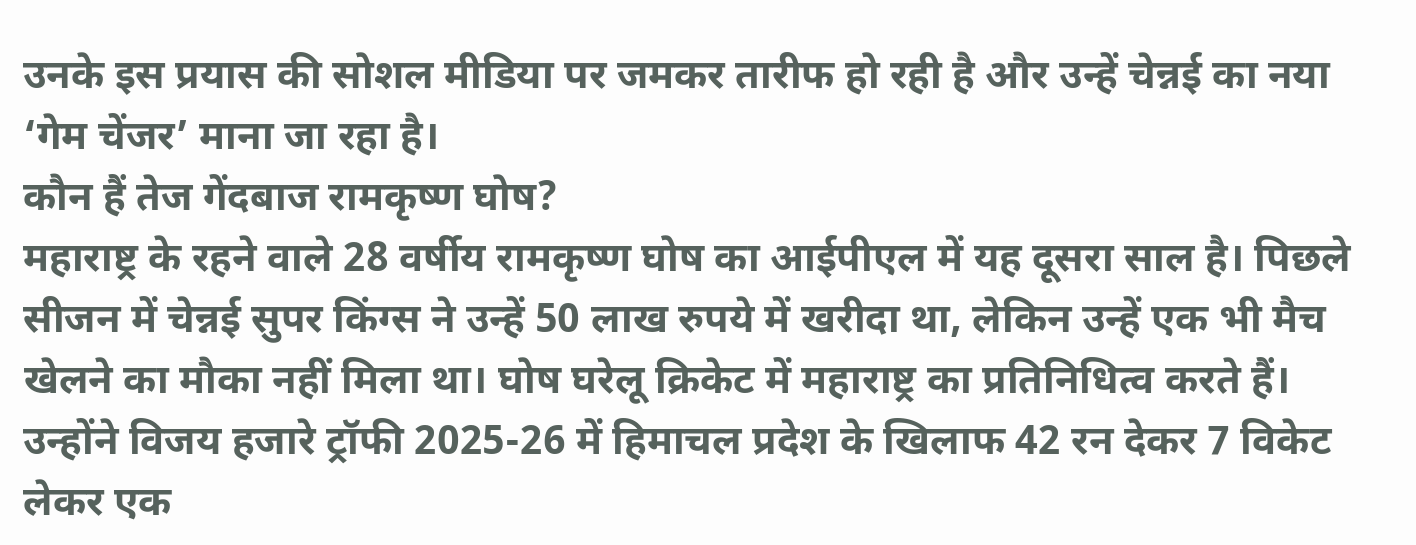उनके इस प्रयास की सोशल मीडिया पर जमकर तारीफ हो रही है और उन्हें चेन्नई का नया ‘गेम चेंजर’ माना जा रहा है।
कौन हैं तेज गेंदबाज रामकृष्ण घोष?
महाराष्ट्र के रहने वाले 28 वर्षीय रामकृष्ण घोष का आईपीएल में यह दूसरा साल है। पिछले सीजन में चेन्नई सुपर किंग्स ने उन्हें 50 लाख रुपये में खरीदा था, लेकिन उन्हें एक भी मैच खेलने का मौका नहीं मिला था। घोष घरेलू क्रिकेट में महाराष्ट्र का प्रतिनिधित्व करते हैं। उन्होंने विजय हजारे ट्रॉफी 2025-26 में हिमाचल प्रदेश के खिलाफ 42 रन देकर 7 विकेट लेकर एक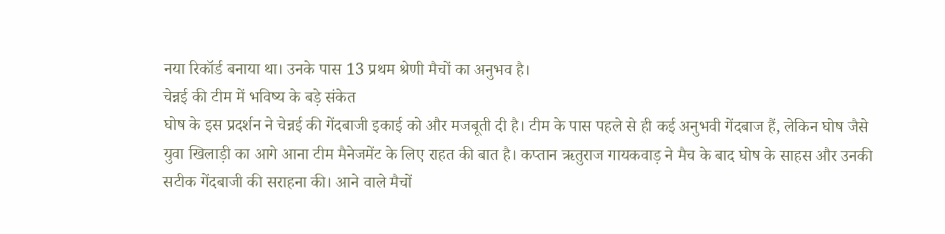नया रिकॉर्ड बनाया था। उनके पास 13 प्रथम श्रेणी मैचों का अनुभव है।
चेन्नई की टीम में भविष्य के बड़े संकेत
घोष के इस प्रदर्शन ने चेन्नई की गेंदबाजी इकाई को और मजबूती दी है। टीम के पास पहले से ही कई अनुभवी गेंदबाज हैं, लेकिन घोष जैसे युवा खिलाड़ी का आगे आना टीम मैनेजमेंट के लिए राहत की बात है। कप्तान ऋतुराज गायकवाड़ ने मैच के बाद घोष के साहस और उनकी सटीक गेंदबाजी की सराहना की। आने वाले मैचों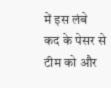में इस लंबे कद के पेसर से टीम को और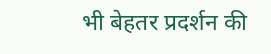भी बेहतर प्रदर्शन की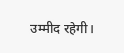उम्मीद रहेगी।